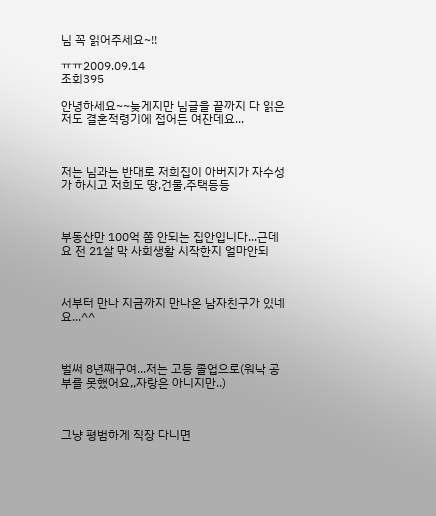님 꼭 읽어주세요~!!

ㅠㅠ2009.09.14
조회395

안녕하세요~~늦게지만 님글을 끝까지 다 읽은 저도 결혼적령기에 접어든 여잔데요...



저는 님과는 반대로 저희집이 아버지가 자수성가 하시고 저희도 땅,건물,주택등등



부동산만 100억 쫌 안되는 집안입니다...근데요 전 21살 막 사회생활 시작한지 얼마안되



서부터 만나 지금까지 만나온 남자친구가 있네요...^^



벌써 8년째구여...저는 고등 졸업으로(워낙 공부를 못했어요,,자랑은 아니지만..)



그냥 평범하게 직장 다니면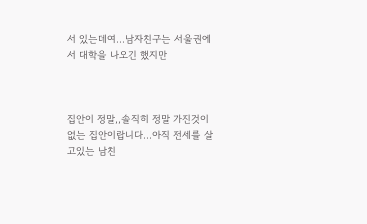서 있는데여...남자친구는 서울권에서 대학을 나오긴 했지만



집안이 정말,,솔직히 정말 가진것이 없는 집안이랍니다...아직 전세를 살고있는 남친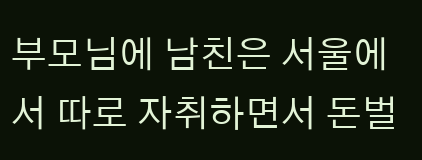부모님에 남친은 서울에서 따로 자취하면서 돈벌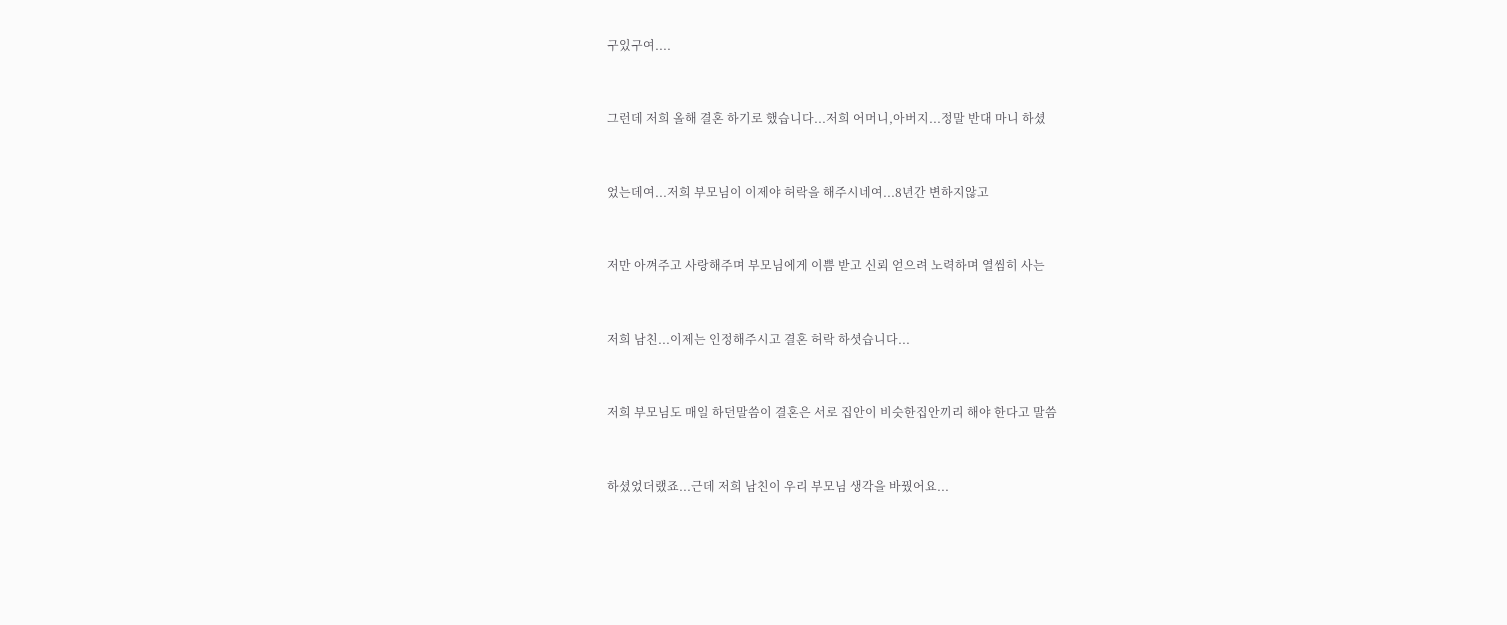구있구여....



그런데 저희 올해 결혼 하기로 했습니다...저희 어머니,아버지...정말 반대 마니 하셨



었는데여...저희 부모님이 이제야 허락을 해주시네여...8년간 변하지않고



저만 아껴주고 사랑해주며 부모님에게 이쁨 받고 신뢰 얻으려 노력하며 열씸히 사는



저희 남친...이제는 인정해주시고 결혼 허락 하셧습니다...



저희 부모님도 매일 하던말씀이 결혼은 서로 집안이 비슷한집안끼리 해야 한다고 말씀



하셨었더랬죠...근데 저희 남친이 우리 부모님 생각을 바꿨어요...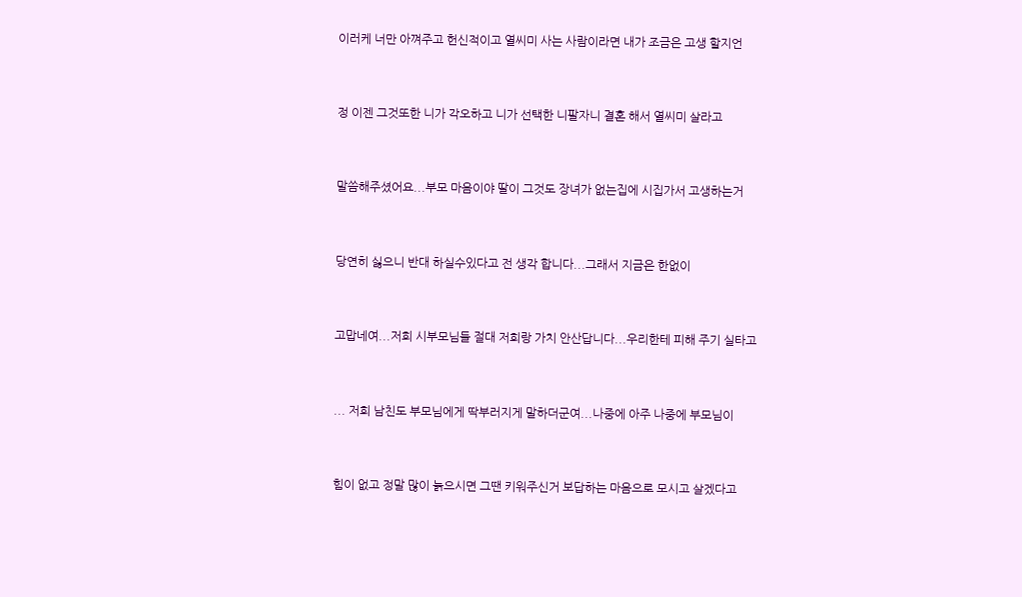이러케 너만 아껴주고 헌신적이고 열씨미 사는 사람이라면 내가 조금은 고생 할지언



정 이젠 그것또한 니가 각오하고 니가 선택한 니팔자니 결혼 해서 열씨미 살라고



말씀해주셨어요...부모 마음이야 딸이 그것도 장녀가 없는집에 시집가서 고생하는거



당연히 싫으니 반대 하실수있다고 전 생각 합니다...그래서 지금은 한없이



고맙네여...저희 시부모님들 절대 저희랑 가치 안산답니다...우리한테 피해 주기 실타고



... 저희 남친도 부모님에게 딱부러지게 말하더군여...나중에 아주 나중에 부모님이



힘이 없고 정말 많이 늙으시면 그땐 키워주신거 보답하는 마음으로 모시고 살겠다고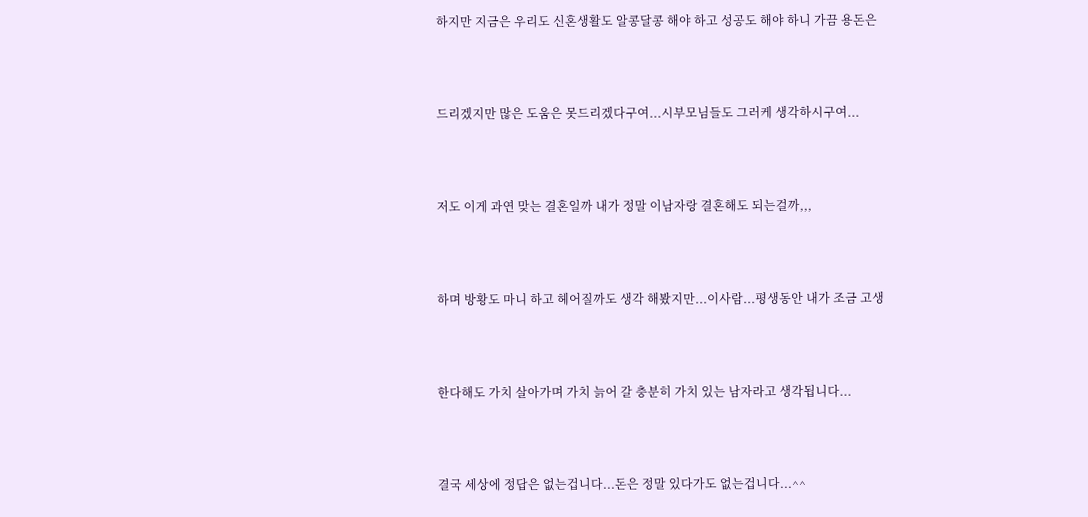하지만 지금은 우리도 신혼생활도 알콩달콩 해야 하고 성공도 해야 하니 가끔 용돈은



드리겠지만 많은 도움은 못드리겠다구여...시부모님들도 그러케 생각하시구여...



저도 이게 과연 맞는 결혼일까 내가 정말 이남자랑 결혼해도 되는걸까,,,



하며 방황도 마니 하고 헤어질까도 생각 해봤지만...이사람...평생동안 내가 조금 고생



한다해도 가치 살아가며 가치 늙어 갈 충분히 가치 있는 남자라고 생각됩니다...



결국 세상에 정답은 없는겁니다...돈은 정말 있다가도 없는겁니다...^^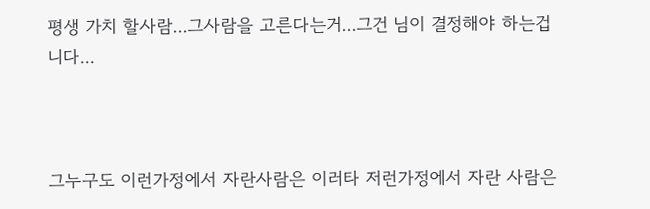평생 가치 할사람...그사람을 고른다는거...그건 님이 결정해야 하는겁니다...



그누구도 이런가정에서 자란사람은 이러타 저런가정에서 자란 사람은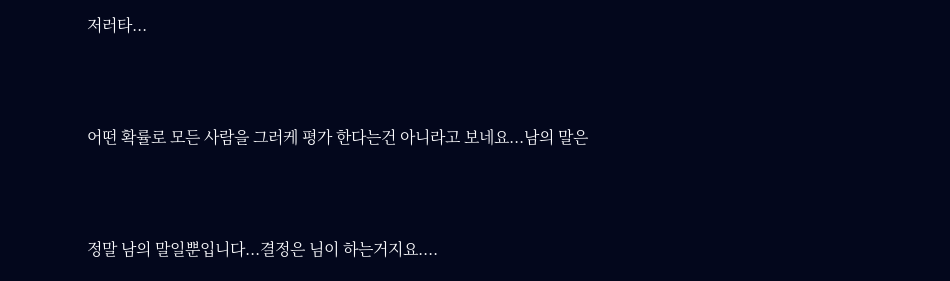저러타...



어떤 확률로 모든 사람을 그러케 평가 한다는건 아니라고 보네요...남의 말은



정말 남의 말일뿐입니다...결정은 님이 하는거지요....